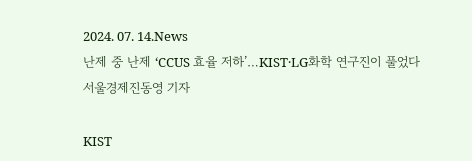2024. 07. 14.News
난제 중 난제 ‘CCUS 효율 저하’…KIST·LG화학 연구진이 풀었다
서울경제진동영 기자

KIST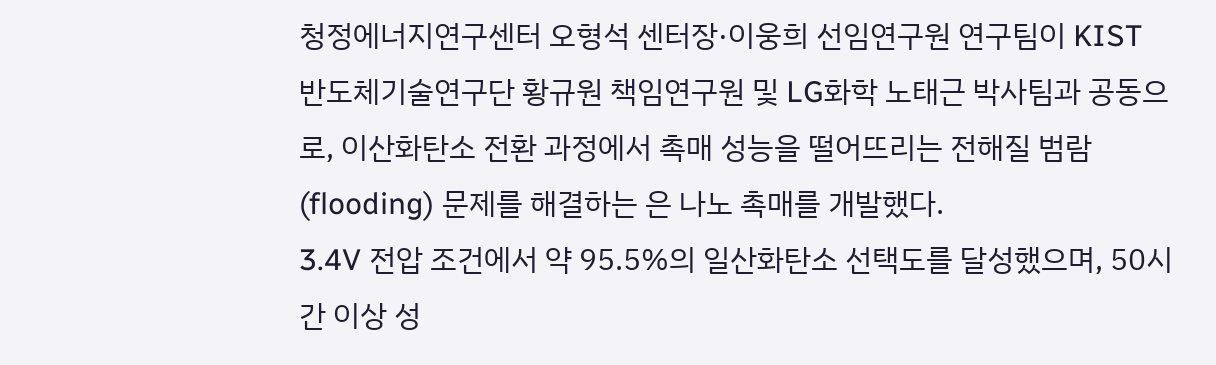청정에너지연구센터 오형석 센터장·이웅희 선임연구원 연구팀이 KIST 반도체기술연구단 황규원 책임연구원 및 LG화학 노태근 박사팀과 공동으로, 이산화탄소 전환 과정에서 촉매 성능을 떨어뜨리는 전해질 범람(flooding) 문제를 해결하는 은 나노 촉매를 개발했다.
3.4V 전압 조건에서 약 95.5%의 일산화탄소 선택도를 달성했으며, 50시간 이상 성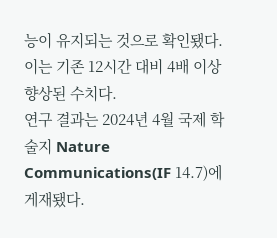능이 유지되는 것으로 확인됐다. 이는 기존 12시간 대비 4배 이상 향상된 수치다.
연구 결과는 2024년 4월 국제 학술지 Nature Communications(IF 14.7)에 게재됐다.